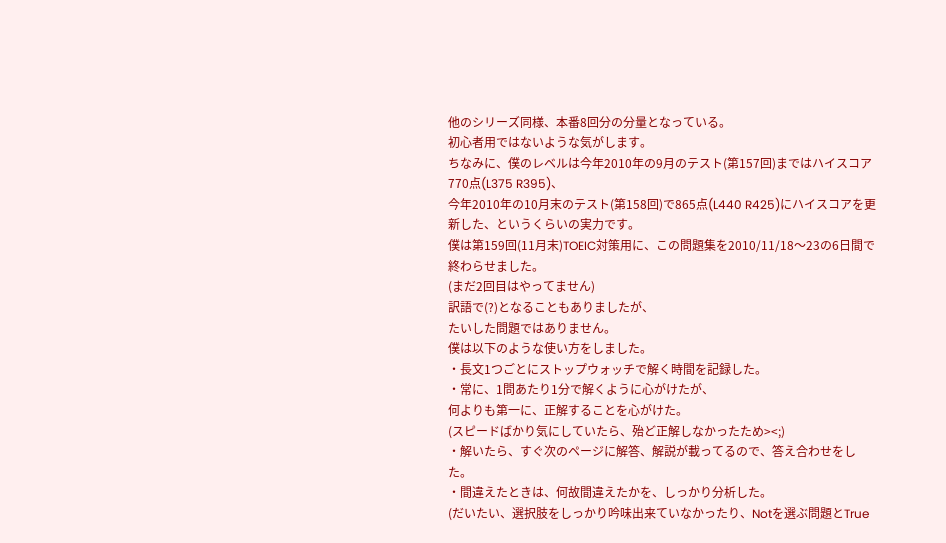他のシリーズ同様、本番8回分の分量となっている。
初心者用ではないような気がします。
ちなみに、僕のレベルは今年2010年の9月のテスト(第157回)まではハイスコア770点(L375 R395)、
今年2010年の10月末のテスト(第158回)で865点(L440 R425)にハイスコアを更新した、というくらいの実力です。
僕は第159回(11月末)TOEIC対策用に、この問題集を2010/11/18〜23の6日間で終わらせました。
(まだ2回目はやってません)
訳語で(?)となることもありましたが、
たいした問題ではありません。
僕は以下のような使い方をしました。
・長文1つごとにストップウォッチで解く時間を記録した。
・常に、1問あたり1分で解くように心がけたが、
何よりも第一に、正解することを心がけた。
(スピードばかり気にしていたら、殆ど正解しなかったため><;)
・解いたら、すぐ次のページに解答、解説が載ってるので、答え合わせをした。
・間違えたときは、何故間違えたかを、しっかり分析した。
(だいたい、選択肢をしっかり吟味出来ていなかったり、Notを選ぶ問題とTrue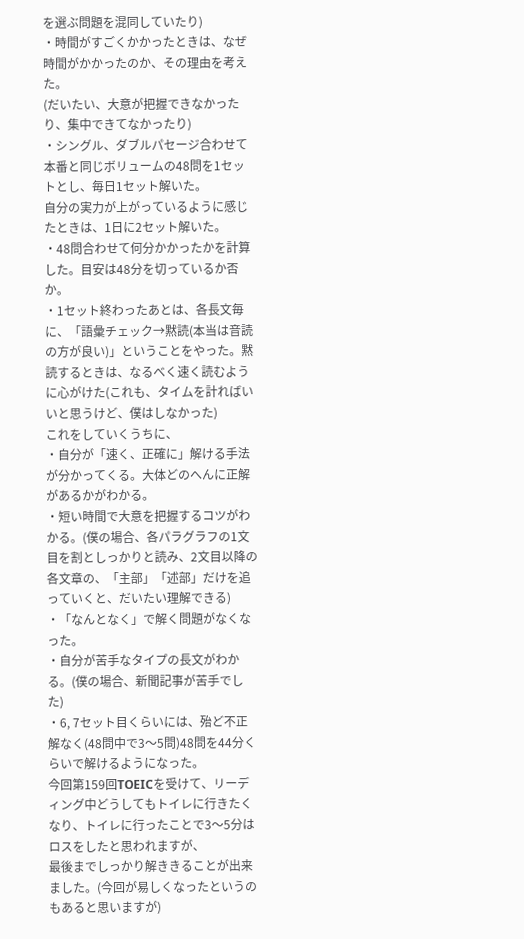を選ぶ問題を混同していたり)
・時間がすごくかかったときは、なぜ時間がかかったのか、その理由を考えた。
(だいたい、大意が把握できなかったり、集中できてなかったり)
・シングル、ダブルパセージ合わせて本番と同じボリュームの48問を1セットとし、毎日1セット解いた。
自分の実力が上がっているように感じたときは、1日に2セット解いた。
・48問合わせて何分かかったかを計算した。目安は48分を切っているか否か。
・1セット終わったあとは、各長文毎に、「語彙チェック→黙読(本当は音読の方が良い)」ということをやった。黙読するときは、なるべく速く読むように心がけた(これも、タイムを計ればいいと思うけど、僕はしなかった)
これをしていくうちに、
・自分が「速く、正確に」解ける手法が分かってくる。大体どのへんに正解があるかがわかる。
・短い時間で大意を把握するコツがわかる。(僕の場合、各パラグラフの1文目を割としっかりと読み、2文目以降の各文章の、「主部」「述部」だけを追っていくと、だいたい理解できる)
・「なんとなく」で解く問題がなくなった。
・自分が苦手なタイプの長文がわかる。(僕の場合、新聞記事が苦手でした)
・6, 7セット目くらいには、殆ど不正解なく(48問中で3〜5問)48問を44分くらいで解けるようになった。
今回第159回TOEICを受けて、リーディング中どうしてもトイレに行きたくなり、トイレに行ったことで3〜5分はロスをしたと思われますが、
最後までしっかり解ききることが出来ました。(今回が易しくなったというのもあると思いますが)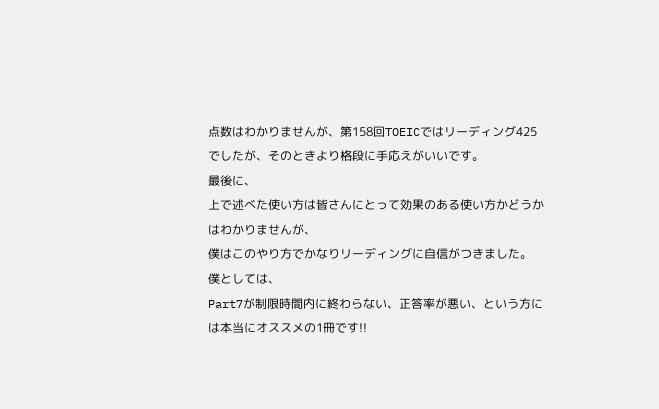点数はわかりませんが、第158回TOEICではリーディング425でしたが、そのときより格段に手応えがいいです。
最後に、
上で述べた使い方は皆さんにとって効果のある使い方かどうかはわかりませんが、
僕はこのやり方でかなりリーディングに自信がつきました。
僕としては、
Part7が制限時間内に終わらない、正答率が悪い、という方には本当にオススメの1冊です!!